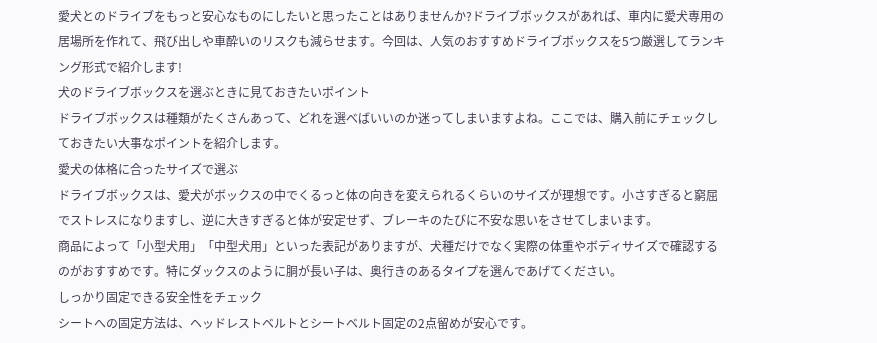愛犬とのドライブをもっと安心なものにしたいと思ったことはありませんか?ドライブボックスがあれば、車内に愛犬専用の居場所を作れて、飛び出しや車酔いのリスクも減らせます。今回は、人気のおすすめドライブボックスを5つ厳選してランキング形式で紹介します!
犬のドライブボックスを選ぶときに見ておきたいポイント
ドライブボックスは種類がたくさんあって、どれを選べばいいのか迷ってしまいますよね。ここでは、購入前にチェックしておきたい大事なポイントを紹介します。
愛犬の体格に合ったサイズで選ぶ
ドライブボックスは、愛犬がボックスの中でくるっと体の向きを変えられるくらいのサイズが理想です。小さすぎると窮屈でストレスになりますし、逆に大きすぎると体が安定せず、ブレーキのたびに不安な思いをさせてしまいます。
商品によって「小型犬用」「中型犬用」といった表記がありますが、犬種だけでなく実際の体重やボディサイズで確認するのがおすすめです。特にダックスのように胴が長い子は、奥行きのあるタイプを選んであげてください。
しっかり固定できる安全性をチェック
シートへの固定方法は、ヘッドレストベルトとシートベルト固定の2点留めが安心です。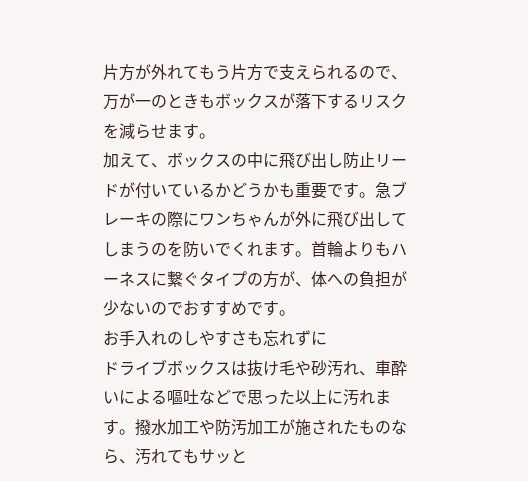片方が外れてもう片方で支えられるので、万が一のときもボックスが落下するリスクを減らせます。
加えて、ボックスの中に飛び出し防止リードが付いているかどうかも重要です。急ブレーキの際にワンちゃんが外に飛び出してしまうのを防いでくれます。首輪よりもハーネスに繋ぐタイプの方が、体への負担が少ないのでおすすめです。
お手入れのしやすさも忘れずに
ドライブボックスは抜け毛や砂汚れ、車酔いによる嘔吐などで思った以上に汚れます。撥水加工や防汚加工が施されたものなら、汚れてもサッと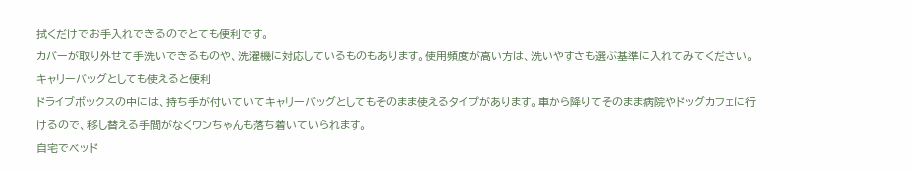拭くだけでお手入れできるのでとても便利です。
カバーが取り外せて手洗いできるものや、洗濯機に対応しているものもあります。使用頻度が高い方は、洗いやすさも選ぶ基準に入れてみてください。
キャリーバッグとしても使えると便利
ドライブボックスの中には、持ち手が付いていてキャリーバッグとしてもそのまま使えるタイプがあります。車から降りてそのまま病院やドッグカフェに行けるので、移し替える手間がなくワンちゃんも落ち着いていられます。
自宅でベッド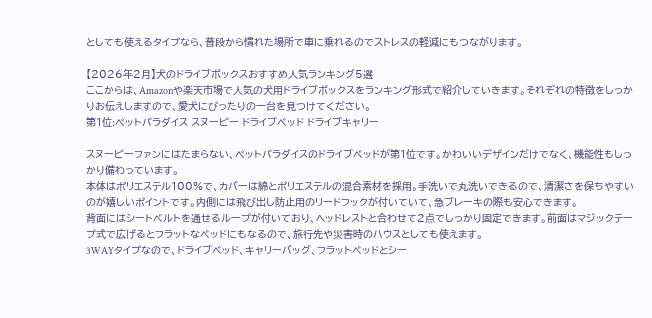としても使えるタイプなら、普段から慣れた場所で車に乗れるのでストレスの軽減にもつながります。

【2026年2月】犬のドライブボックスおすすめ人気ランキング5選
ここからは、Amazonや楽天市場で人気の犬用ドライブボックスをランキング形式で紹介していきます。それぞれの特徴をしっかりお伝えしますので、愛犬にぴったりの一台を見つけてください。
第1位:ペットパラダイス スヌーピー ドライブベッド ドライブキャリー

スヌーピーファンにはたまらない、ペットパラダイスのドライブベッドが第1位です。かわいいデザインだけでなく、機能性もしっかり備わっています。
本体はポリエステル100%で、カバーは綿とポリエステルの混合素材を採用。手洗いで丸洗いできるので、清潔さを保ちやすいのが嬉しいポイントです。内側には飛び出し防止用のリードフックが付いていて、急ブレーキの際も安心できます。
背面にはシートベルトを通せるループが付いており、ヘッドレストと合わせて2点でしっかり固定できます。前面はマジックテープ式で広げるとフラットなベッドにもなるので、旅行先や災害時のハウスとしても使えます。
3WAYタイプなので、ドライブベッド、キャリーバッグ、フラットベッドとシー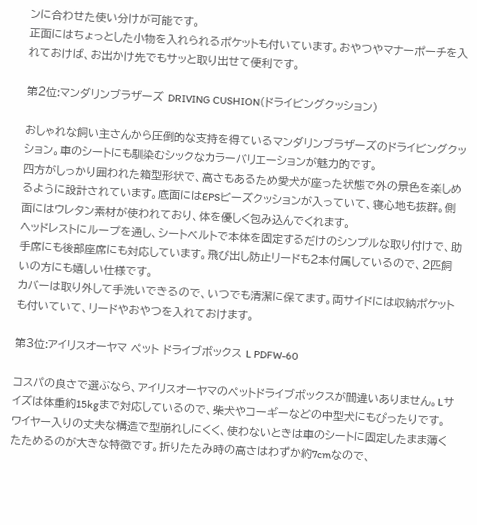ンに合わせた使い分けが可能です。
正面にはちょっとした小物を入れられるポケットも付いています。おやつやマナーポーチを入れておけば、お出かけ先でもサッと取り出せて便利です。

第2位:マンダリンブラザーズ DRIVING CUSHION(ドライビングクッション)

おしゃれな飼い主さんから圧倒的な支持を得ているマンダリンブラザーズのドライビングクッション。車のシートにも馴染むシックなカラーバリエーションが魅力的です。
四方がしっかり囲われた箱型形状で、高さもあるため愛犬が座った状態で外の景色を楽しめるように設計されています。底面にはEPSビーズクッションが入っていて、寝心地も抜群。側面にはウレタン素材が使われており、体を優しく包み込んでくれます。
ヘッドレストにループを通し、シートベルトで本体を固定するだけのシンプルな取り付けで、助手席にも後部座席にも対応しています。飛び出し防止リードも2本付属しているので、2匹飼いの方にも嬉しい仕様です。
カバーは取り外して手洗いできるので、いつでも清潔に保てます。両サイドには収納ポケットも付いていて、リードやおやつを入れておけます。

第3位:アイリスオーヤマ ペット ドライブボックス L PDFW-60

コスパの良さで選ぶなら、アイリスオーヤマのペットドライブボックスが間違いありません。Lサイズは体重約15kgまで対応しているので、柴犬やコーギーなどの中型犬にもぴったりです。
ワイヤー入りの丈夫な構造で型崩れしにくく、使わないときは車のシートに固定したまま薄くたためるのが大きな特徴です。折りたたみ時の高さはわずか約7cmなので、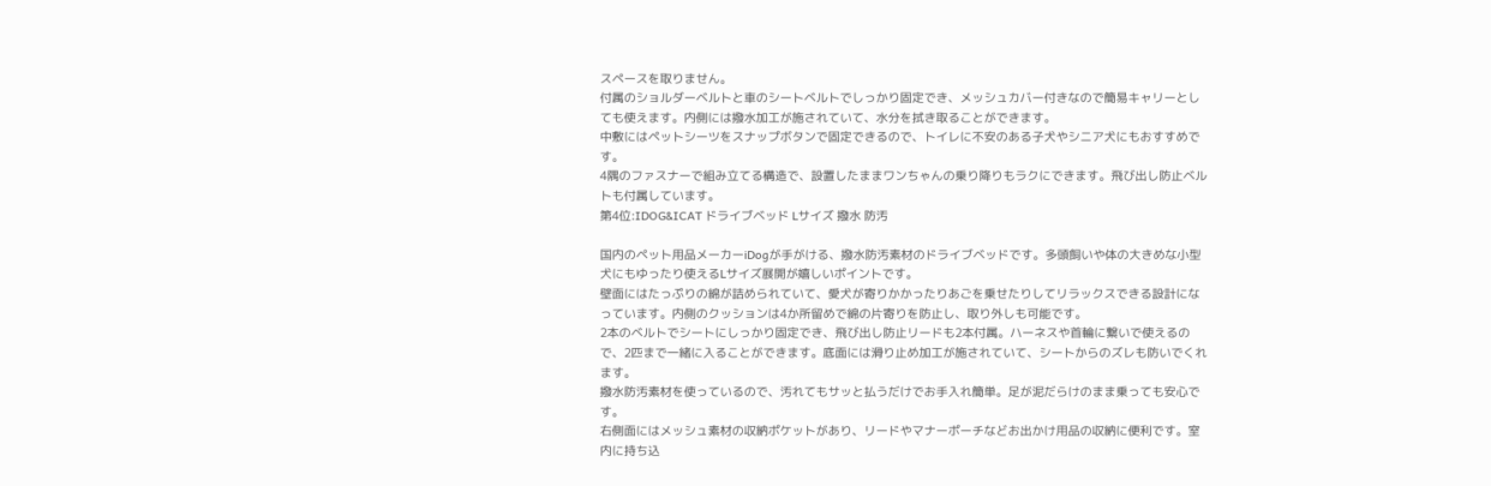スペースを取りません。
付属のショルダーベルトと車のシートベルトでしっかり固定でき、メッシュカバー付きなので簡易キャリーとしても使えます。内側には撥水加工が施されていて、水分を拭き取ることができます。
中敷にはペットシーツをスナップボタンで固定できるので、トイレに不安のある子犬やシニア犬にもおすすめです。
4隅のファスナーで組み立てる構造で、設置したままワンちゃんの乗り降りもラクにできます。飛び出し防止ベルトも付属しています。
第4位:IDOG&ICAT ドライブベッド Lサイズ 撥水 防汚

国内のペット用品メーカーiDogが手がける、撥水防汚素材のドライブベッドです。多頭飼いや体の大きめな小型犬にもゆったり使えるLサイズ展開が嬉しいポイントです。
壁面にはたっぷりの綿が詰められていて、愛犬が寄りかかったりあごを乗せたりしてリラックスできる設計になっています。内側のクッションは4か所留めで綿の片寄りを防止し、取り外しも可能です。
2本のベルトでシートにしっかり固定でき、飛び出し防止リードも2本付属。ハーネスや首輪に繋いで使えるので、2匹まで一緒に入ることができます。底面には滑り止め加工が施されていて、シートからのズレも防いでくれます。
撥水防汚素材を使っているので、汚れてもサッと払うだけでお手入れ簡単。足が泥だらけのまま乗っても安心です。
右側面にはメッシュ素材の収納ポケットがあり、リードやマナーポーチなどお出かけ用品の収納に便利です。室内に持ち込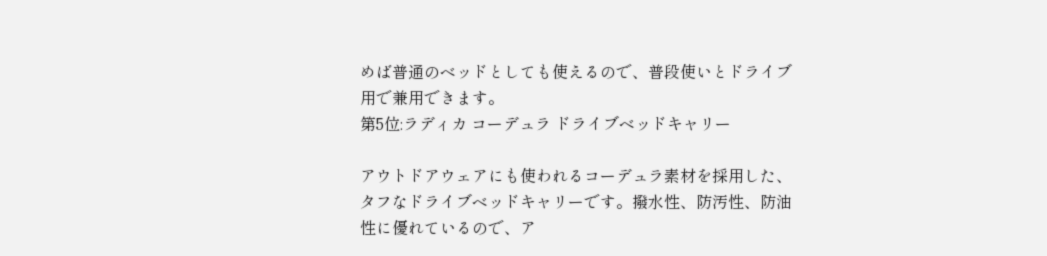めば普通のベッドとしても使えるので、普段使いとドライブ用で兼用できます。
第5位:ラディカ コーデュラ ドライブベッドキャリー

アウトドアウェアにも使われるコーデュラ素材を採用した、タフなドライブベッドキャリーです。撥水性、防汚性、防油性に優れているので、ア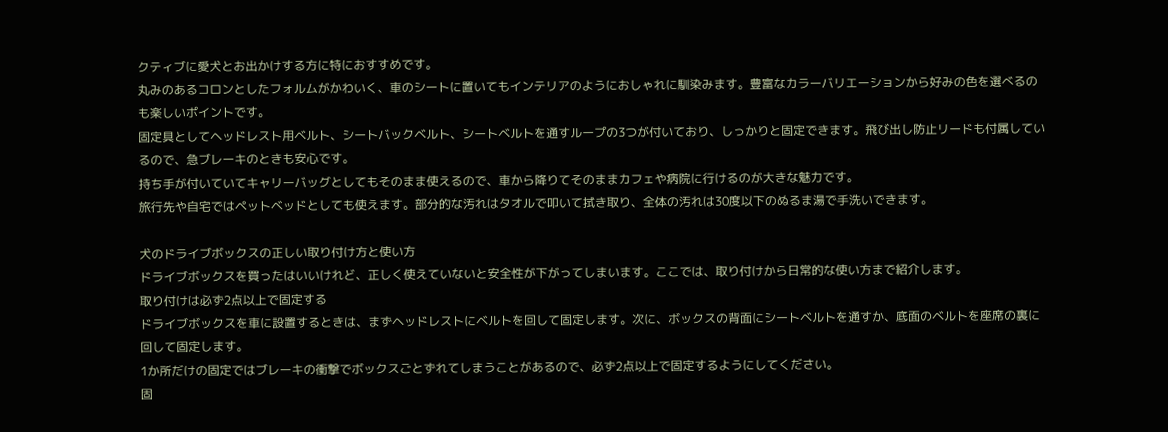クティブに愛犬とお出かけする方に特におすすめです。
丸みのあるコロンとしたフォルムがかわいく、車のシートに置いてもインテリアのようにおしゃれに馴染みます。豊富なカラーバリエーションから好みの色を選べるのも楽しいポイントです。
固定具としてヘッドレスト用ベルト、シートバックベルト、シートベルトを通すループの3つが付いており、しっかりと固定できます。飛び出し防止リードも付属しているので、急ブレーキのときも安心です。
持ち手が付いていてキャリーバッグとしてもそのまま使えるので、車から降りてそのままカフェや病院に行けるのが大きな魅力です。
旅行先や自宅ではペットベッドとしても使えます。部分的な汚れはタオルで叩いて拭き取り、全体の汚れは30度以下のぬるま湯で手洗いできます。

犬のドライブボックスの正しい取り付け方と使い方
ドライブボックスを買ったはいいけれど、正しく使えていないと安全性が下がってしまいます。ここでは、取り付けから日常的な使い方まで紹介します。
取り付けは必ず2点以上で固定する
ドライブボックスを車に設置するときは、まずヘッドレストにベルトを回して固定します。次に、ボックスの背面にシートベルトを通すか、底面のベルトを座席の裏に回して固定します。
1か所だけの固定ではブレーキの衝撃でボックスごとずれてしまうことがあるので、必ず2点以上で固定するようにしてください。
固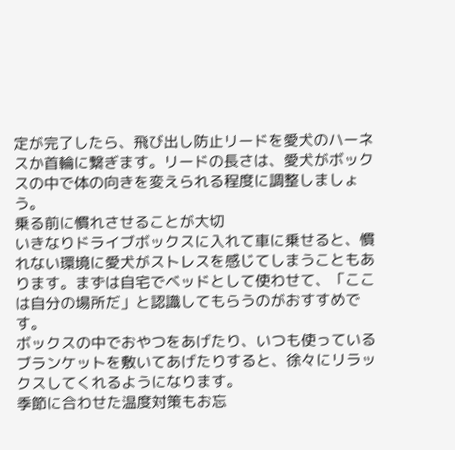定が完了したら、飛び出し防止リードを愛犬のハーネスか首輪に繋ぎます。リードの長さは、愛犬がボックスの中で体の向きを変えられる程度に調整しましょう。
乗る前に慣れさせることが大切
いきなりドライブボックスに入れて車に乗せると、慣れない環境に愛犬がストレスを感じてしまうこともあります。まずは自宅でベッドとして使わせて、「ここは自分の場所だ」と認識してもらうのがおすすめです。
ボックスの中でおやつをあげたり、いつも使っているブランケットを敷いてあげたりすると、徐々にリラックスしてくれるようになります。
季節に合わせた温度対策もお忘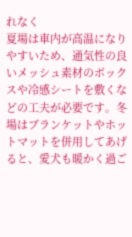れなく
夏場は車内が高温になりやすいため、通気性の良いメッシュ素材のボックスや冷感シートを敷くなどの工夫が必要です。冬場はブランケットやホットマットを併用してあげると、愛犬も暖かく過ご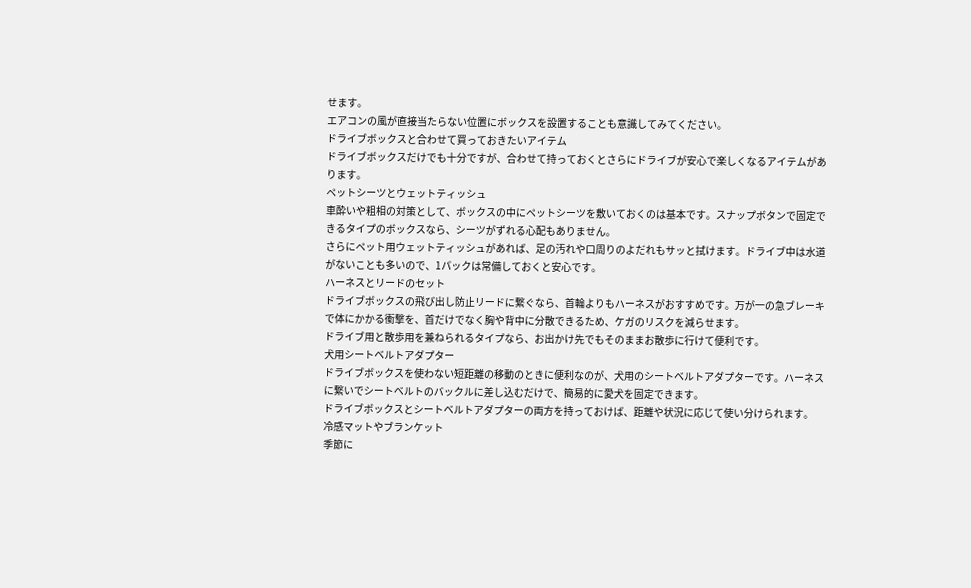せます。
エアコンの風が直接当たらない位置にボックスを設置することも意識してみてください。
ドライブボックスと合わせて買っておきたいアイテム
ドライブボックスだけでも十分ですが、合わせて持っておくとさらにドライブが安心で楽しくなるアイテムがあります。
ペットシーツとウェットティッシュ
車酔いや粗相の対策として、ボックスの中にペットシーツを敷いておくのは基本です。スナップボタンで固定できるタイプのボックスなら、シーツがずれる心配もありません。
さらにペット用ウェットティッシュがあれば、足の汚れや口周りのよだれもサッと拭けます。ドライブ中は水道がないことも多いので、1パックは常備しておくと安心です。
ハーネスとリードのセット
ドライブボックスの飛び出し防止リードに繋ぐなら、首輪よりもハーネスがおすすめです。万が一の急ブレーキで体にかかる衝撃を、首だけでなく胸や背中に分散できるため、ケガのリスクを減らせます。
ドライブ用と散歩用を兼ねられるタイプなら、お出かけ先でもそのままお散歩に行けて便利です。
犬用シートベルトアダプター
ドライブボックスを使わない短距離の移動のときに便利なのが、犬用のシートベルトアダプターです。ハーネスに繋いでシートベルトのバックルに差し込むだけで、簡易的に愛犬を固定できます。
ドライブボックスとシートベルトアダプターの両方を持っておけば、距離や状況に応じて使い分けられます。
冷感マットやブランケット
季節に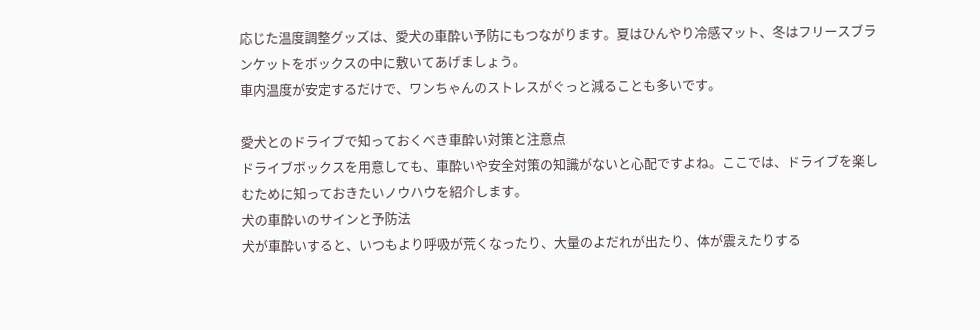応じた温度調整グッズは、愛犬の車酔い予防にもつながります。夏はひんやり冷感マット、冬はフリースブランケットをボックスの中に敷いてあげましょう。
車内温度が安定するだけで、ワンちゃんのストレスがぐっと減ることも多いです。

愛犬とのドライブで知っておくべき車酔い対策と注意点
ドライブボックスを用意しても、車酔いや安全対策の知識がないと心配ですよね。ここでは、ドライブを楽しむために知っておきたいノウハウを紹介します。
犬の車酔いのサインと予防法
犬が車酔いすると、いつもより呼吸が荒くなったり、大量のよだれが出たり、体が震えたりする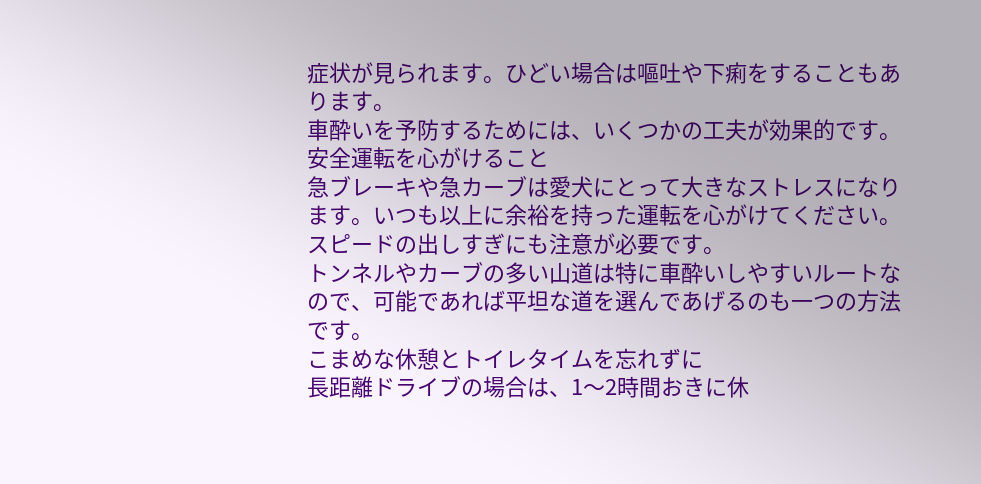症状が見られます。ひどい場合は嘔吐や下痢をすることもあります。
車酔いを予防するためには、いくつかの工夫が効果的です。
安全運転を心がけること
急ブレーキや急カーブは愛犬にとって大きなストレスになります。いつも以上に余裕を持った運転を心がけてください。スピードの出しすぎにも注意が必要です。
トンネルやカーブの多い山道は特に車酔いしやすいルートなので、可能であれば平坦な道を選んであげるのも一つの方法です。
こまめな休憩とトイレタイムを忘れずに
長距離ドライブの場合は、1〜2時間おきに休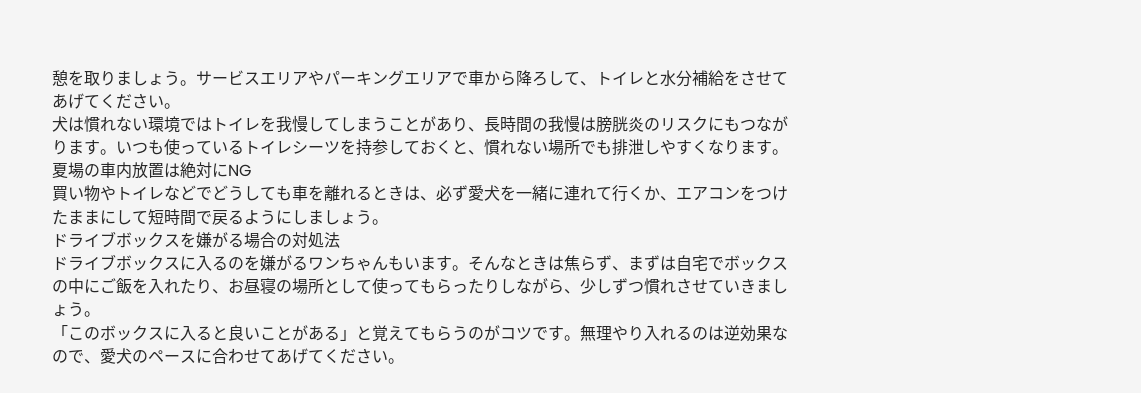憩を取りましょう。サービスエリアやパーキングエリアで車から降ろして、トイレと水分補給をさせてあげてください。
犬は慣れない環境ではトイレを我慢してしまうことがあり、長時間の我慢は膀胱炎のリスクにもつながります。いつも使っているトイレシーツを持参しておくと、慣れない場所でも排泄しやすくなります。
夏場の車内放置は絶対にNG
買い物やトイレなどでどうしても車を離れるときは、必ず愛犬を一緒に連れて行くか、エアコンをつけたままにして短時間で戻るようにしましょう。
ドライブボックスを嫌がる場合の対処法
ドライブボックスに入るのを嫌がるワンちゃんもいます。そんなときは焦らず、まずは自宅でボックスの中にご飯を入れたり、お昼寝の場所として使ってもらったりしながら、少しずつ慣れさせていきましょう。
「このボックスに入ると良いことがある」と覚えてもらうのがコツです。無理やり入れるのは逆効果なので、愛犬のペースに合わせてあげてください。